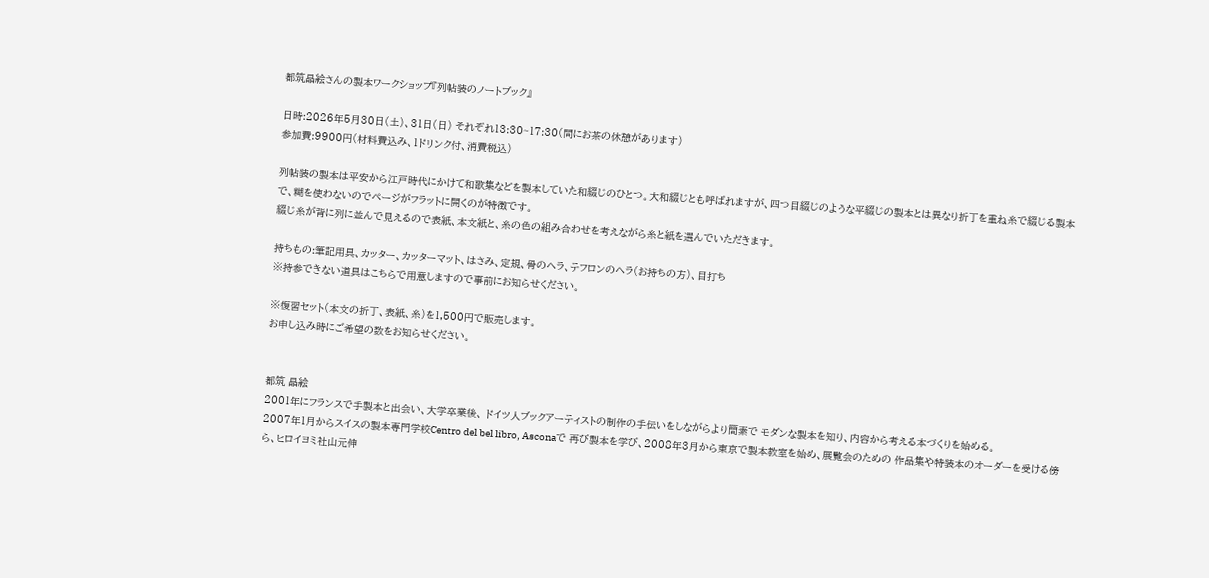都筑晶絵さんの製本ワークショップ『列帖装のノートブック』

日時:2026年5月30日(土)、31日(日) それぞれ13:30~17:30(間にお茶の休憩があります)
参加費:9900円(材料費込み、1ドリンク付、消費税込)

列帖装の製本は平安から江戸時代にかけて和歌集などを製本していた和綴じのひとつ。大和綴じとも呼ばれますが、四つ目綴じのような平綴じの製本とは異なり折丁を重ね糸で綴じる製本で、糊を使わないのでページがフラットに開くのが特徴です。
綴じ糸が背に列に並んで見えるので表紙、本文紙と、糸の色の組み合わせを考えながら糸と紙を選んでいただきます。

持ちもの:筆記用具、カッター、カッターマット、はさみ、定規、骨のヘラ、テフロンのヘラ(お持ちの方)、目打ち
※持参できない道具はこちらで用意しますので事前にお知らせください。

※復習セット(本文の折丁、表紙、糸)を1,500円で販売します。
お申し込み時にご希望の数をお知らせください。


都筑 晶絵
2001年にフランスで手製本と出会い、大学卒業後、 ドイツ人ブックアーティストの制作の手伝いをしながらより簡素で モダンな製本を知り、内容から考える本づくりを始める。
2007年1月からスイスの製本専門学校Centro del bel libro, Asconaで 再び製本を学び、2008年3月から東京で製本教室を始め、展覧会のための 作品集や特装本のオーダーを受ける傍ら、ヒロイヨミ社山元伸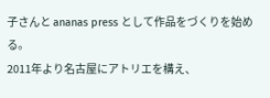子さんと ananas press として作品をづくりを始める。
2011年より名古屋にアトリエを構え、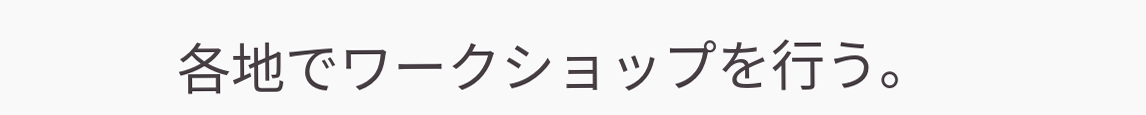各地でワークショップを行う。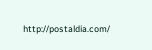http://postaldia.com/